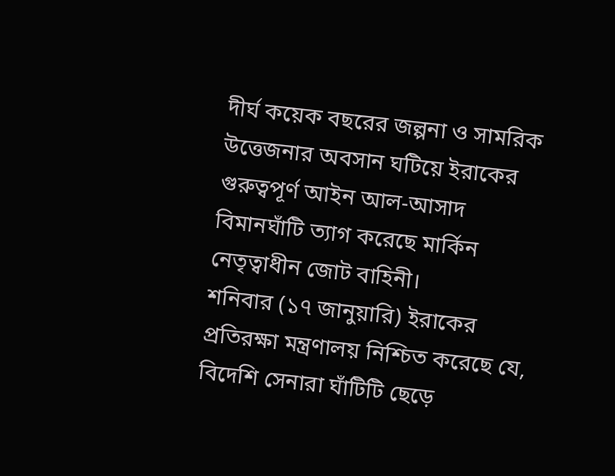দীর্ঘ কয়েক বছরের জল্পনা ও সামরিক উত্তেজনার অবসান ঘটিয়ে ইরাকের গুরুত্বপূর্ণ আইন আল-আসাদ বিমানঘাঁটি ত্যাগ করেছে মার্কিন নেতৃত্বাধীন জোট বাহিনী।
শনিবার (১৭ জানুয়ারি) ইরাকের প্রতিরক্ষা মন্ত্রণালয় নিশ্চিত করেছে যে, বিদেশি সেনারা ঘাঁটিটি ছেড়ে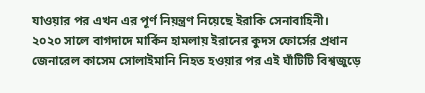যাওয়ার পর এখন এর পূর্ণ নিয়ন্ত্রণ নিয়েছে ইরাকি সেনাবাহিনী।
২০২০ সালে বাগদাদে মার্কিন হামলায় ইরানের কুদস ফোর্সের প্রধান জেনারেল কাসেম সোলাইমানি নিহত হওয়ার পর এই ঘাঁটিটি বিশ্বজুড়ে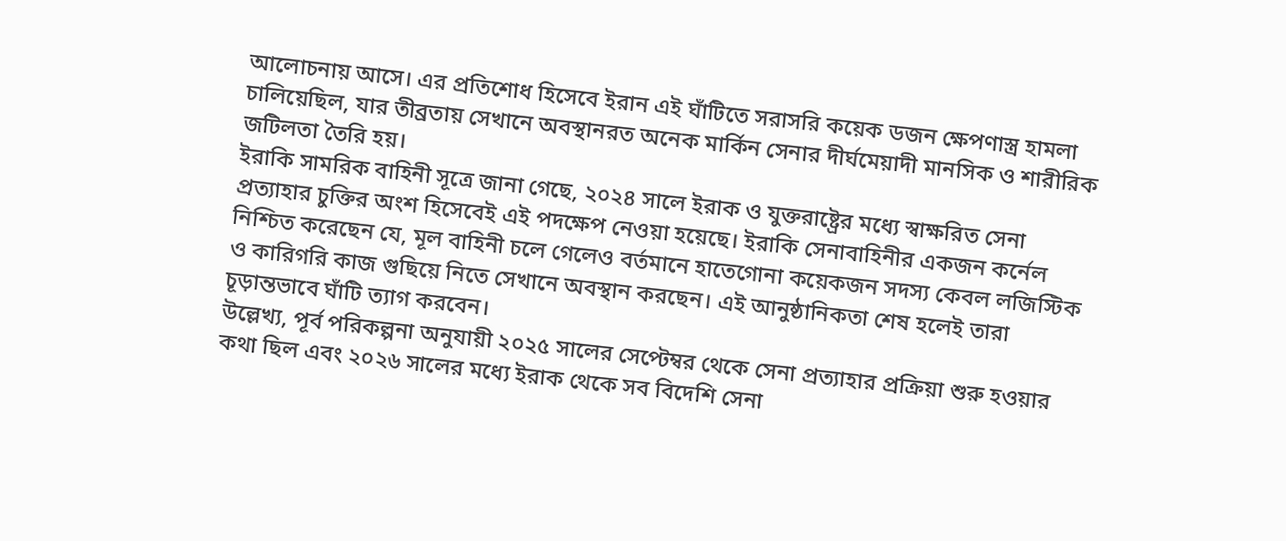আলোচনায় আসে। এর প্রতিশোধ হিসেবে ইরান এই ঘাঁটিতে সরাসরি কয়েক ডজন ক্ষেপণাস্ত্র হামলা চালিয়েছিল, যার তীব্রতায় সেখানে অবস্থানরত অনেক মার্কিন সেনার দীর্ঘমেয়াদী মানসিক ও শারীরিক জটিলতা তৈরি হয়।
ইরাকি সামরিক বাহিনী সূত্রে জানা গেছে, ২০২৪ সালে ইরাক ও যুক্তরাষ্ট্রের মধ্যে স্বাক্ষরিত সেনা প্রত্যাহার চুক্তির অংশ হিসেবেই এই পদক্ষেপ নেওয়া হয়েছে। ইরাকি সেনাবাহিনীর একজন কর্নেল নিশ্চিত করেছেন যে, মূল বাহিনী চলে গেলেও বর্তমানে হাতেগোনা কয়েকজন সদস্য কেবল লজিস্টিক ও কারিগরি কাজ গুছিয়ে নিতে সেখানে অবস্থান করছেন। এই আনুষ্ঠানিকতা শেষ হলেই তারা চূড়ান্তভাবে ঘাঁটি ত্যাগ করবেন।
উল্লেখ্য, পূর্ব পরিকল্পনা অনুযায়ী ২০২৫ সালের সেপ্টেম্বর থেকে সেনা প্রত্যাহার প্রক্রিয়া শুরু হওয়ার কথা ছিল এবং ২০২৬ সালের মধ্যে ইরাক থেকে সব বিদেশি সেনা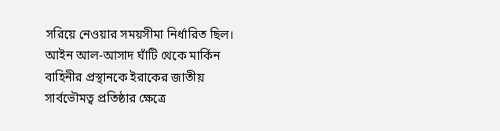সরিয়ে নেওয়ার সময়সীমা নির্ধারিত ছিল। আইন আল-আসাদ ঘাঁটি থেকে মার্কিন বাহিনীর প্রস্থানকে ইরাকের জাতীয় সার্বভৌমত্ব প্রতিষ্ঠার ক্ষেত্রে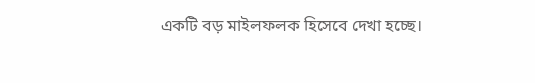একটি বড় মাইলফলক হিসেবে দেখা হচ্ছে।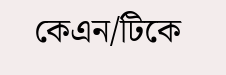কেএন/টিকে